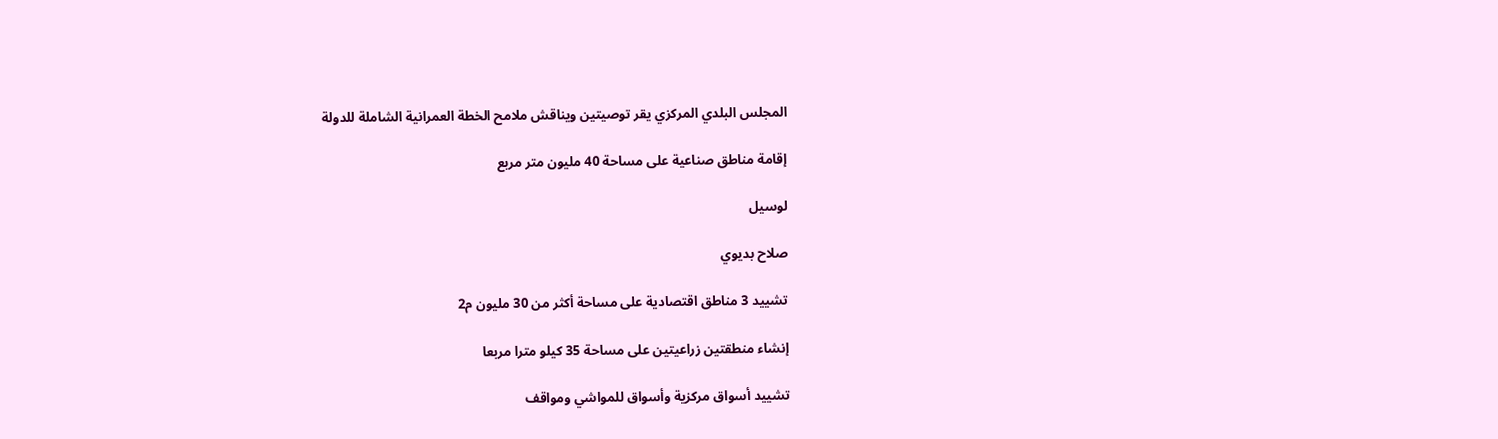المجلس البلدي المركزي يقر توصيتين ويناقش ملامح الخطة العمرانية الشاملة للدولة

إقامة مناطق صناعية على مساحة 40 مليون متر مربع

لوسيل

صلاح بديوي

تشييد 3 مناطق اقتصادية على مساحة أكثر من 30 مليون م2

إنشاء منطقتين زراعيتين على مساحة 35 كيلو مترا مربعا

تشييد أسواق مركزية وأسواق للمواشي ومواقف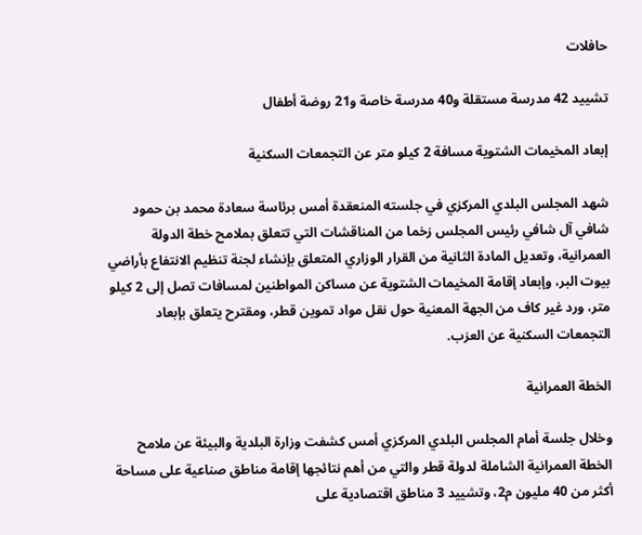حافلات

تشييد 42 مدرسة مستقلة و40 مدرسة خاصة و21 روضة أطفال

إبعاد المخيمات الشتوية مسافة 2 كيلو متر عن التجمعات السكنية

شهد المجلس البلدي المركزي في جلسته المنعقدة أمس برئاسة سعادة محمد بن حمود شافي آل شافي رئيس المجلس زخما من المناقشات التي تتعلق بملامح خطة الدولة العمرانية، وتعديل المادة الثانية من القرار الوزاري المتعلق بإنشاء لجنة تنظيم الانتفاع بأراضي بيوت البر، وإبعاد إقامة المخيمات الشتوية عن مساكن المواطنين لمسافات تصل إلى 2 كيلو متر، ورد غير كاف من الجهة المعنية حول نقل مواد تموين قطر، ومقترح يتعلق بإبعاد التجمعات السكنية عن العزب.

الخطة العمرانية

وخلال جلسة أمام المجلس البلدي المركزي أمس كشفت وزارة البلدية والبيئة عن ملامح الخطة العمرانية الشاملة لدولة قطر والتي من أهم نتائجها إقامة مناطق صناعية على مساحة أكثر من 40 مليون م2، وتشييد 3 مناطق اقتصادية على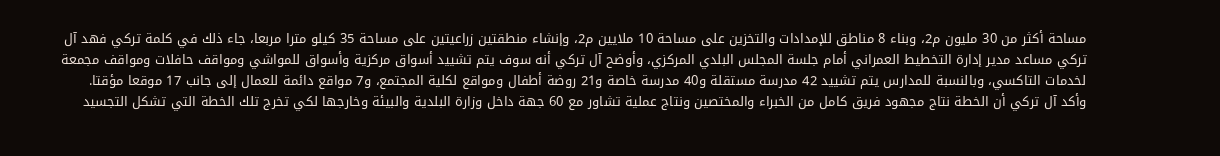مساحة أكثر من 30 مليون م2، وبناء 8 مناطق للإمدادات والتخزين على مساحة 10 ملايين م2، وإنشاء منطقتين زراعيتين على مساحة 35 كيلو مترا مربعا، جاء ذلك في كلمة تركي فهد آل تركي مساعد مدير إدارة التخطيط العمراني أمام جلسة المجلس البلدي المركزي، وأوضح آل تركي أنه سوف يتم تشييد أسواق مركزية وأسواق للمواشي ومواقف حافلات ومواقف مجمعة لخدمات التاكسي، وبالنسبة للمدارس يتم تشييد 42 مدرسة مستقلة و40 مدرسة خاصة و21 روضة أطفال ومواقع لكلية المجتمع، و7 مواقع دائمة للعمال إلى جانب 17 موقعا مؤقتا.
وأكد آل تركي أن الخطة نتاج مجهود فريق كامل من الخبراء والمختصين ونتاج عملية تشاور مع 60 جهة داخل وزارة البلدية والبيئة وخارجها لكي تخرج تلك الخطة التي تشكل التجسيد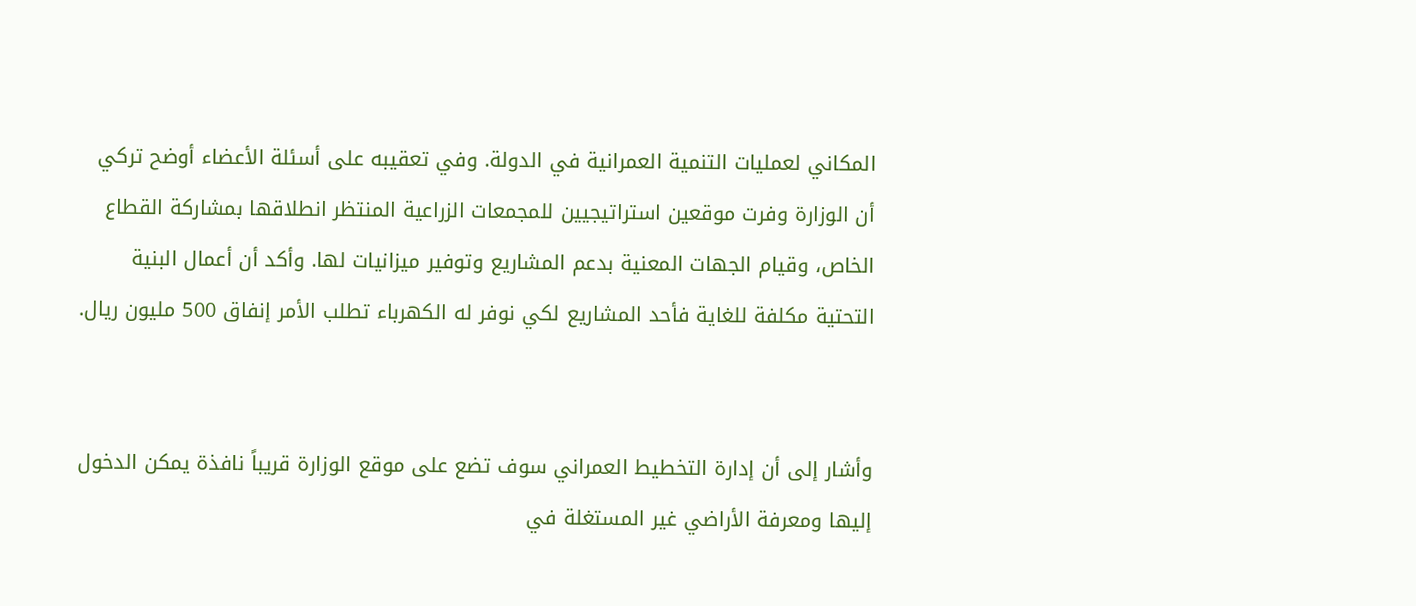المكاني لعمليات التنمية العمرانية في الدولة. وفي تعقيبه على أسئلة الأعضاء أوضح تركي أن الوزارة وفرت موقعين استراتيجيين للمجمعات الزراعية المنتظر انطلاقها بمشاركة القطاع الخاص، وقيام الجهات المعنية بدعم المشاريع وتوفير ميزانيات لها. وأكد أن أعمال البنية التحتية مكلفة للغاية فأحد المشاريع لكي نوفر له الكهرباء تطلب الأمر إنفاق 500 مليون ريال.


وأشار إلى أن إدارة التخطيط العمراني سوف تضع على موقع الوزارة قريباً نافذة يمكن الدخول إليها ومعرفة الأراضي غير المستغلة في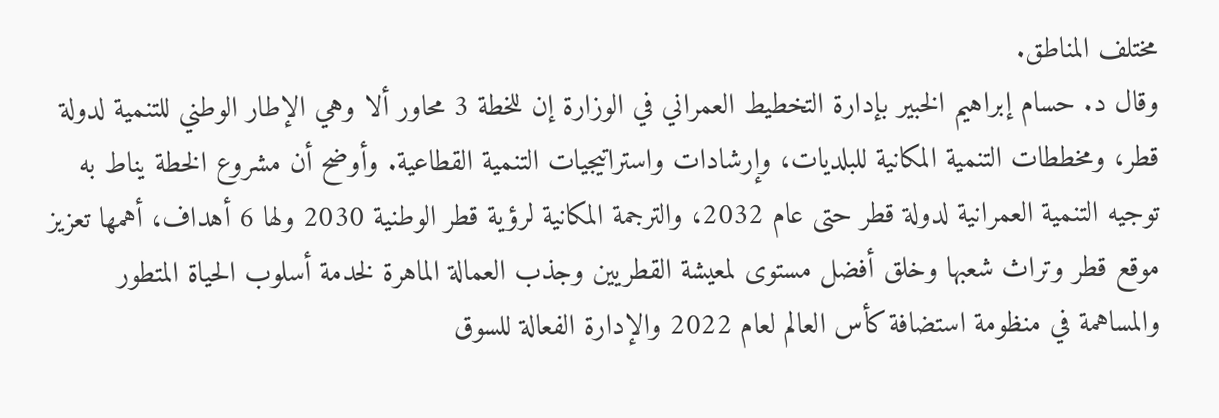مختلف المناطق.
وقال د. حسام إبراهيم الخبير بإدارة التخطيط العمراني في الوزارة إن للخطة 3 محاور ألا وهي الإطار الوطني للتنمية لدولة قطر، ومخططات التنمية المكانية للبلديات، وإرشادات واستراتيجيات التنمية القطاعية. وأوضح أن مشروع الخطة يناط به توجيه التنمية العمرانية لدولة قطر حتى عام 2032، والترجمة المكانية لرؤية قطر الوطنية 2030 ولها 6 أهداف، أهمها تعزيز موقع قطر وتراث شعبها وخلق أفضل مستوى لمعيشة القطريين وجذب العمالة الماهرة لخدمة أسلوب الحياة المتطور والمساهمة في منظومة استضافة كأس العالم لعام 2022 والإدارة الفعالة للسوق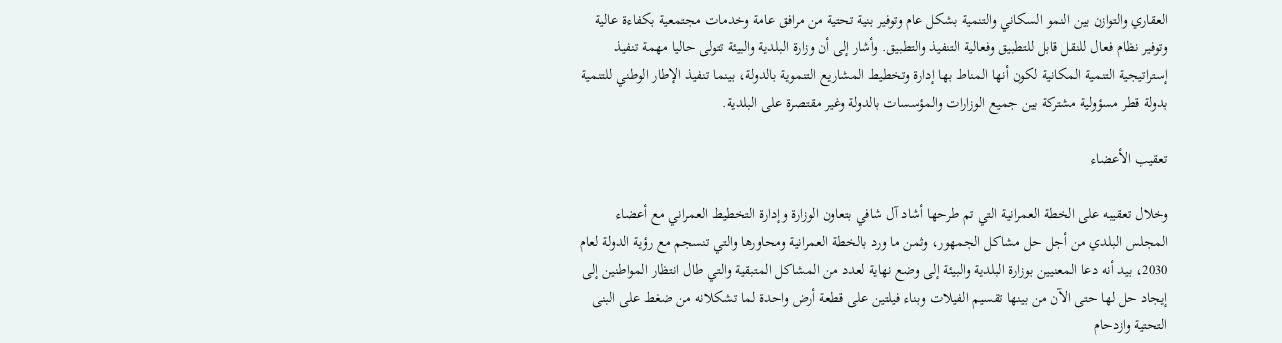العقاري والتوازن بين النمو السكاني والتنمية بشكل عام وتوفير بنية تحتية من مرافق عامة وخدمات مجتمعية بكفاءة عالية وتوفير نظام فعال للنقل قابل للتطبيق وفعالية التنفيذ والتطبيق. وأشار إلى أن وزارة البلدية والبيئة تتولى حاليا مهمة تنفيذ إستراتيجية التنمية المكانية لكون أنها المناط بها إدارة وتخطيط المشاريع التنموية بالدولة، بينما تنفيذ الإطار الوطني للتنمية بدولة قطر مسؤولية مشتركة بين جميع الوزارات والمؤسسات بالدولة وغير مقتصرة على البلدية.

تعقيب الأعضاء

وخلال تعقيبه على الخطة العمرانية التي تم طرحها أشاد آل شافي بتعاون الوزارة وإدارة التخطيط العمراني مع أعضاء المجلس البلدي من أجل حل مشاكل الجمهور، وثمن ما ورد بالخطة العمرانية ومحاورها والتي تنسجم مع رؤية الدولة لعام 2030، بيد أنه دعا المعنيين بوزارة البلدية والبيئة إلى وضع نهاية لعدد من المشاكل المتبقية والتي طال انتظار المواطنين إلى إيجاد حل لها حتى الآن من بينها تقسيم الفيلات وبناء فيلتين على قطعة أرض واحدة لما تشكلانه من ضغط على البنى التحتية وازدحام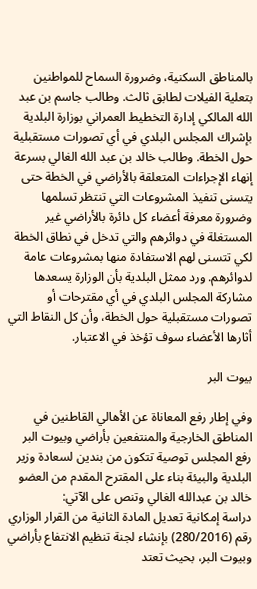بالمناطق السكنية، وضرورة السماح للمواطنين بتعلية الفيلات لطابق ثالث. وطالب جاسم بن عبد الله المالكي إدارة التخطيط العمراني بوزارة البلدية بإشراك المجلس البلدي في أي تصورات مستقبلية حول الخطة. وطالب خالد بن عبد الله الغالي بسرعة إنهاء الإجراءات المتعلقة بالأراضي في الخطة حتى يتسنى تنفيذ المشروعات التي تنتظر تسلمها وضرورة معرفة أعضاء كل دائرة بالأراضي غير المستغلة في دوائرهم والتي تدخل في نطاق الخطة لكي تتسنى لهم الاستفادة منها بمشروعات عامة لدوائرهم. ورد ممثل البلدية بأن الوزارة يسعدها مشاركة المجلس البلدي في أي مقترحات أو تصورات مستقبلية حول الخطة، وأن كل النقاط التي أثارها الأعضاء سوف تؤخذ في الاعتبار.

بيوت البر

وفي إطار رفع المعاناة عن الأهالي القاطنين في المناطق الخارجية والمنتفعين بأراضي وبيوت البر رفع المجلس توصية تتكون من بندين لسعادة وزير البلدية والبيئة بناء على المقترح المقدم من العضو خالد بن عبدالله الغالي وتنص على الآتي:
دراسة إمكانية تعديل المادة الثانية من القرار الوزاري رقم (280/2016) بإنشاء لجنة تنظيم الانتفاع بأراضي وبيوت البر، بحيث تعتد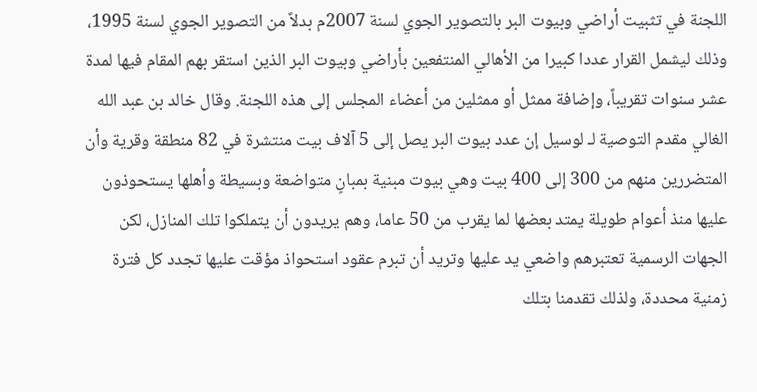اللجنة في تثبيت أراضي وبيوت البر بالتصوير الجوي لسنة 2007م بدلاً من التصوير الجوي لسنة 1995، وذلك ليشمل القرار عددا كبيرا من الأهالي المنتفعين بأراضي وبيوت البر الذين استقر بهم المقام فيها لمدة عشر سنوات تقريباً، وإضافة ممثل أو ممثلين من أعضاء المجلس إلى هذه اللجنة. وقال خالد بن عبد الله الغالي مقدم التوصية لـ لوسيل إن عدد بيوت البر يصل إلى 5 آلاف بيت منتشرة في 82 منطقة وقرية وأن المتضررين منهم من 300 إلى 400 بيت وهي بيوت مبنية بمبانٍ متواضعة وبسيطة وأهلها يستحوذون عليها منذ أعوام طويلة يمتد بعضها لما يقرب من 50 عاما، وهم يريدون أن يتملكوا تلك المنازل، لكن الجهات الرسمية تعتبرهم واضعي يد عليها وتريد أن تبرم عقود استحواذ مؤقت عليها تجدد كل فترة زمنية محددة، ولذلك تقدمنا بتلك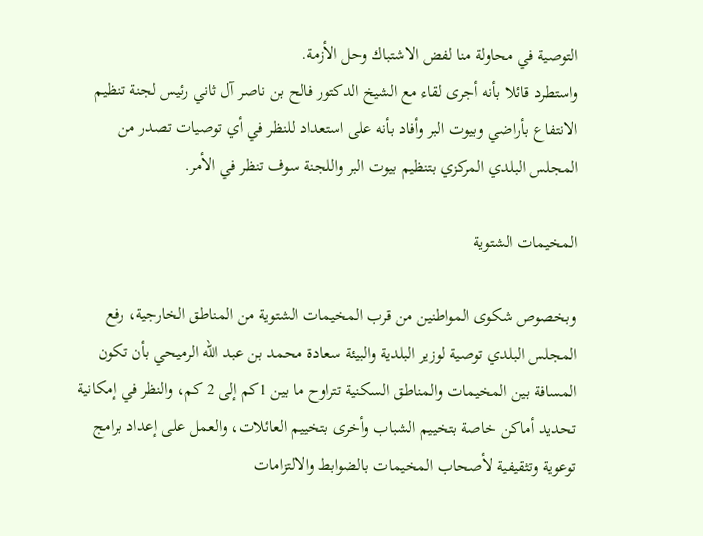التوصية في محاولة منا لفض الاشتباك وحل الأزمة.
واستطرد قائلا بأنه أجرى لقاء مع الشيخ الدكتور فالح بن ناصر آل ثاني رئيس لجنة تنظيم الانتفاع بأراضي وبيوت البر وأفاد بأنه على استعداد للنظر في أي توصيات تصدر من المجلس البلدي المركزي بتنظيم بيوت البر واللجنة سوف تنظر في الأمر.

المخيمات الشتوية

وبخصوص شكوى المواطنين من قرب المخيمات الشتوية من المناطق الخارجية، رفع المجلس البلدي توصية لوزير البلدية والبيئة سعادة محمد بن عبد الله الرميحي بأن تكون المسافة بين المخيمات والمناطق السكنية تتراوح ما بين 1كم إلى 2 كم، والنظر في إمكانية تحديد أماكن خاصة بتخييم الشباب وأخرى بتخييم العائلات، والعمل على إعداد برامج توعوية وتثقيفية لأصحاب المخيمات بالضوابط والالتزامات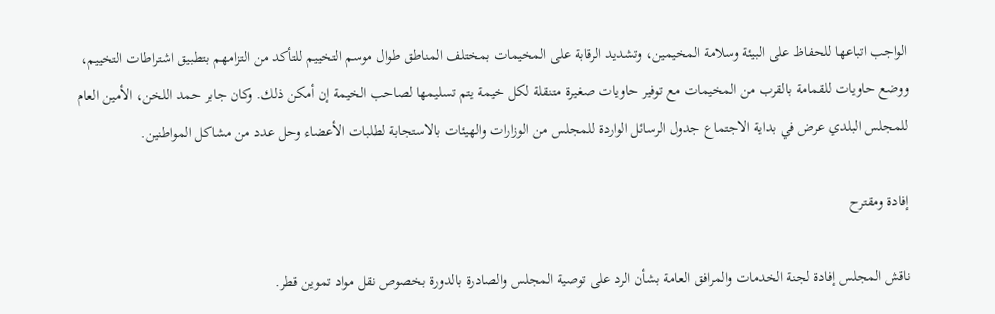الواجب اتباعها للحفاظ على البيئة وسلامة المخيمين، وتشديد الرقابة على المخيمات بمختلف المناطق طوال موسم التخييم للتأكد من التزامهم بتطبيق اشتراطات التخييم، ووضع حاويات للقمامة بالقرب من المخيمات مع توفير حاويات صغيرة متنقلة لكل خيمة يتم تسليمها لصاحب الخيمة إن أمكن ذلك. وكان جابر حمد اللخن، الأمين العام للمجلس البلدي عرض في بداية الاجتماع جدول الرسائل الواردة للمجلس من الوزارات والهيئات بالاستجابة لطلبات الأعضاء وحل عدد من مشاكل المواطنين.

إفادة ومقترح

ناقش المجلس إفادة لجنة الخدمات والمرافق العامة بشأن الرد على توصية المجلس والصادرة بالدورة بخصوص نقل مواد تموين قطر.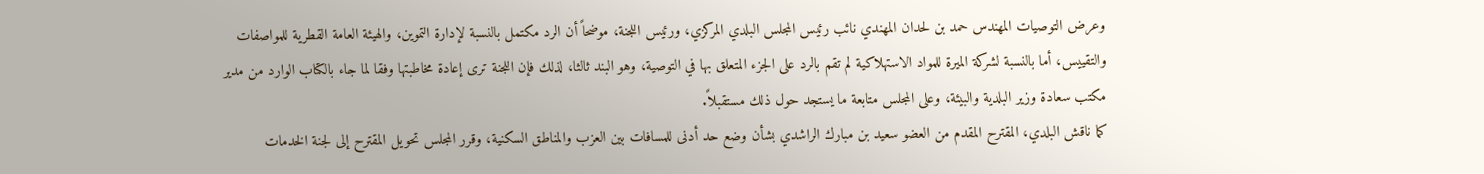وعرض التوصيات المهندس حمد بن لحدان المهندي نائب رئيس المجلس البلدي المركزي، ورئيس اللجنة، موضحاً أن الرد مكتمل بالنسبة لإدارة التموين، والهيئة العامة القطرية للمواصفات والتقييس، أما بالنسبة لشركة الميرة للمواد الاستهلاكية لم تقم بالرد على الجزء المتعلق بها في التوصية، وهو البند ثالثا، لذلك فإن اللجنة ترى إعادة مخاطبتها وفقا لما جاء بالكتاب الوارد من مدير مكتب سعادة وزير البلدية والبيئة، وعلى المجلس متابعة ما يستجد حول ذلك مستقبلاً.
كما ناقش البلدي، المقترح المقدم من العضو سعيد بن مبارك الراشدي بشأن وضع حد أدنى للمسافات بين العزب والمناطق السكنية، وقرر المجلس تحويل المقترح إلى لجنة الخدمات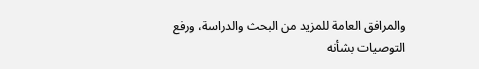والمرافق العامة للمزيد من البحث والدراسة، ورفع التوصيات بشأنه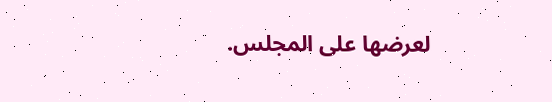لعرضها على المجلس.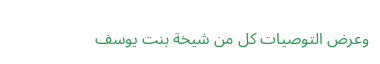وعرض التوصيات كل من شيخة بنت يوسف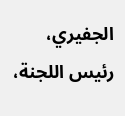الجفيري، رئيس اللجنة،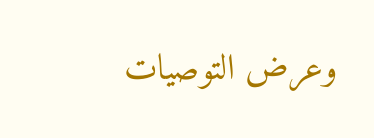وعرض التوصيات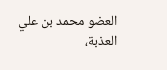العضو محمد بن علي العذبة،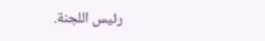رئيس اللجنة.